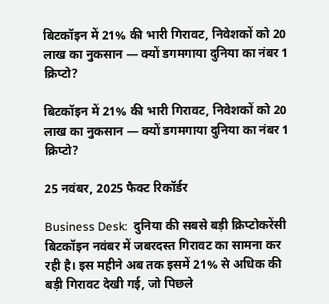बिटकॉइन में 21% की भारी गिरावट, निवेशकों को 20 लाख का नुकसान — क्यों डगमगाया दुनिया का नंबर 1 क्रिप्टो?

बिटकॉइन में 21% की भारी गिरावट, निवेशकों को 20 लाख का नुकसान — क्यों डगमगाया दुनिया का नंबर 1 क्रिप्टो?

25 नवंबर, 2025 फैक्ट रिकॉर्डर

Business Desk:  दुनिया की सबसे बड़ी क्रिप्टोकरेंसी बिटकॉइन नवंबर में जबरदस्त गिरावट का सामना कर रही है। इस महीने अब तक इसमें 21% से अधिक की बड़ी गिरावट देखी गई, जो पिछले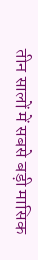तीन सालों में सबसे बड़ी मासिक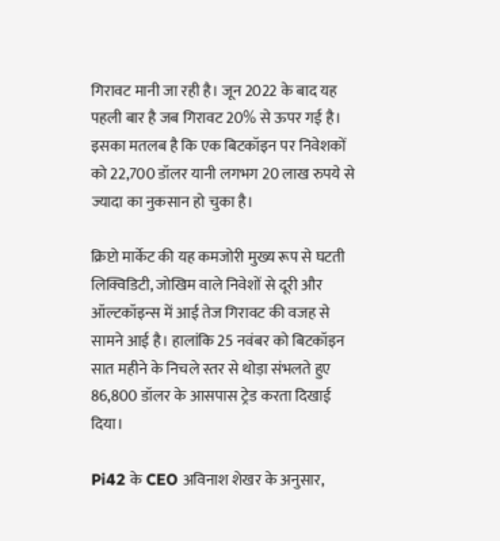गिरावट मानी जा रही है। जून 2022 के बाद यह पहली बार है जब गिरावट 20% से ऊपर गई है। इसका मतलब है कि एक बिटकॉइन पर निवेशकों को 22,700 डॉलर यानी लगभग 20 लाख रुपये से ज्यादा का नुकसान हो चुका है।

क्रिप्टो मार्केट की यह कमजोरी मुख्य रूप से घटती लिक्विडिटी, जोखिम वाले निवेशों से दूरी और ऑल्टकॉइन्स में आई तेज गिरावट की वजह से सामने आई है। हालांकि 25 नवंबर को बिटकॉइन सात महीने के निचले स्तर से थोड़ा संभलते हुए 86,800 डॉलर के आसपास ट्रेड करता दिखाई दिया।

Pi42 के CEO अविनाश शेखर के अनुसार,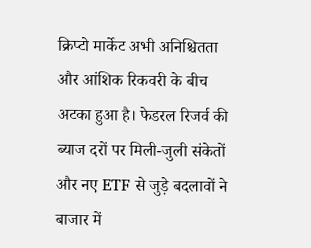क्रिप्टो मार्केट अभी अनिश्चितता और आंशिक रिकवरी के बीच अटका हुआ है। फेडरल रिजर्व की ब्याज दरों पर मिली-जुली संकेतों और नए ETF से जुड़े बदलावों ने बाजार में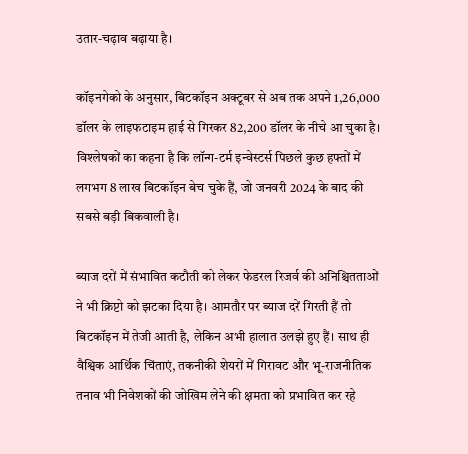उतार-चढ़ाव बढ़ाया है।

कॉइनगेको के अनुसार, बिटकॉइन अक्टूबर से अब तक अपने 1,26,000 डॉलर के लाइफटाइम हाई से गिरकर 82,200 डॉलर के नीचे आ चुका है। विश्लेषकों का कहना है कि लॉन्ग-टर्म इन्वेस्टर्स पिछले कुछ हफ्तों में लगभग 8 लाख बिटकॉइन बेच चुके हैं, जो जनवरी 2024 के बाद की सबसे बड़ी बिकवाली है।

ब्याज दरों में संभावित कटौती को लेकर फेडरल रिजर्व की अनिश्चितताओं ने भी क्रिप्टो को झटका दिया है। आमतौर पर ब्याज दरें गिरती हैं तो बिटकॉइन में तेजी आती है, लेकिन अभी हालात उलझे हुए हैं। साथ ही वैश्विक आर्थिक चिंताएं, तकनीकी शेयरों में गिरावट और भू-राजनीतिक तनाव भी निवेशकों की जोखिम लेने की क्षमता को प्रभावित कर रहे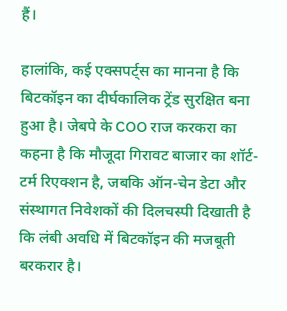हैं।

हालांकि, कई एक्सपर्ट्स का मानना है कि बिटकॉइन का दीर्घकालिक ट्रेंड सुरक्षित बना हुआ है। जेबपे के COO राज करकरा का कहना है कि मौजूदा गिरावट बाजार का शॉर्ट-टर्म रिएक्शन है, जबकि ऑन-चेन डेटा और संस्थागत निवेशकों की दिलचस्पी दिखाती है कि लंबी अवधि में बिटकॉइन की मजबूती बरकरार है।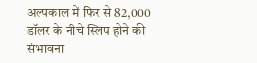अल्पकाल में फिर से 82,000 डॉलर के नीचे स्लिप होने की संभावना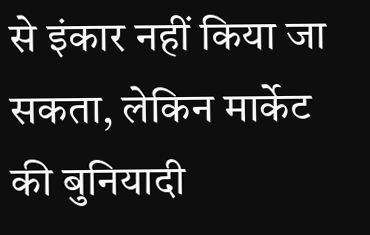से इंकार नहीं किया जा सकता, लेकिन मार्केट की बुनियादी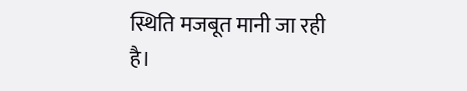स्थिति मजबूत मानी जा रही है।